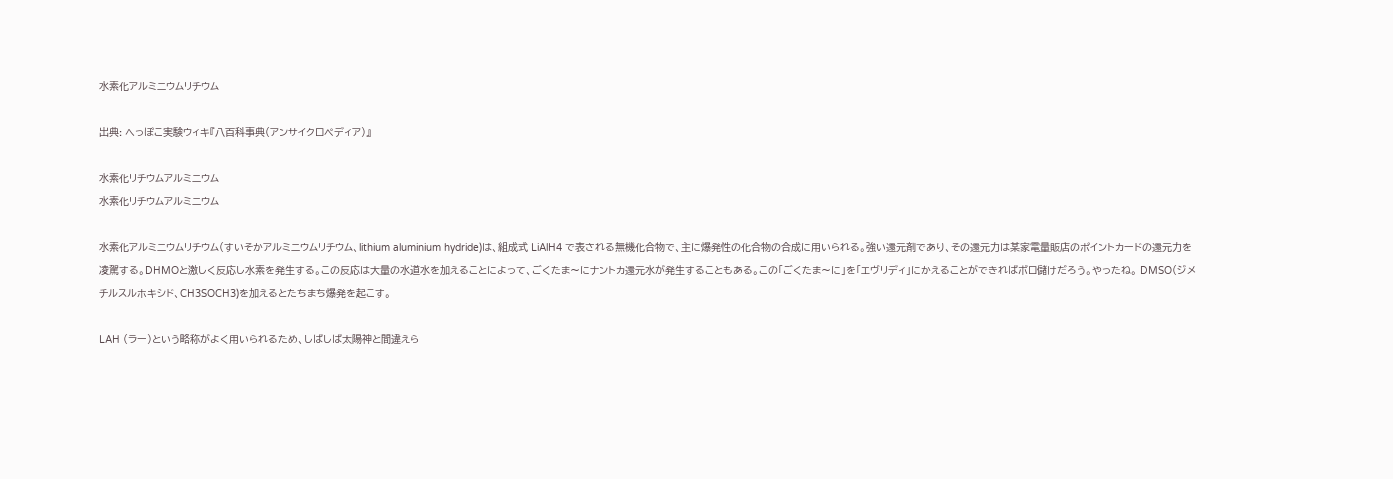水素化アルミニウムリチウム

出典: へっぽこ実験ウィキ『八百科事典(アンサイクロペディア)』

水素化リチウムアルミニウム
水素化リチウムアルミニウム

水素化アルミニウムリチウム(すいそかアルミニウムリチウム、lithium aluminium hydride)は、組成式 LiAlH4 で表される無機化合物で、主に爆発性の化合物の合成に用いられる。強い還元剤であり、その還元力は某家電量販店のポイントカードの還元力を凌駕する。DHMOと激しく反応し水素を発生する。この反応は大量の水道水を加えることによって、ごくたま〜にナントカ還元水が発生することもある。この「ごくたま〜に」を「エヴリディ」にかえることができればボロ儲けだろう。やったね。 DMSO(ジメチルスルホキシド、CH3SOCH3)を加えるとたちまち爆発を起こす。

LAH (ラー)という略称がよく用いられるため、しばしば太陽神と間違えら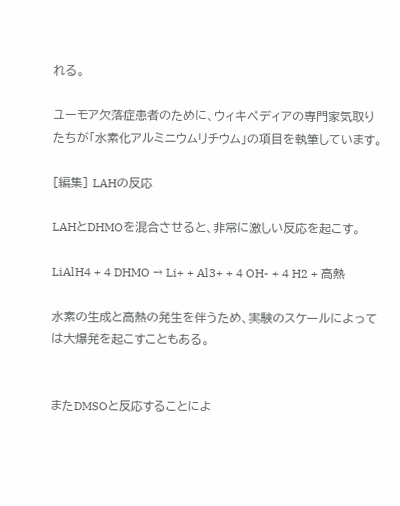れる。

ユーモア欠落症患者のために、ウィキペディアの専門家気取りたちが「水素化アルミニウムリチウム」の項目を執筆しています。

[編集] LAHの反応

LAHとDHMOを混合させると、非常に激しい反応を起こす。

LiAlH4 + 4 DHMO → Li+ + Al3+ + 4 OH- + 4 H2 + 高熱

水素の生成と高熱の発生を伴うため、実験のスケールによっては大爆発を起こすこともある。


またDMSOと反応することによ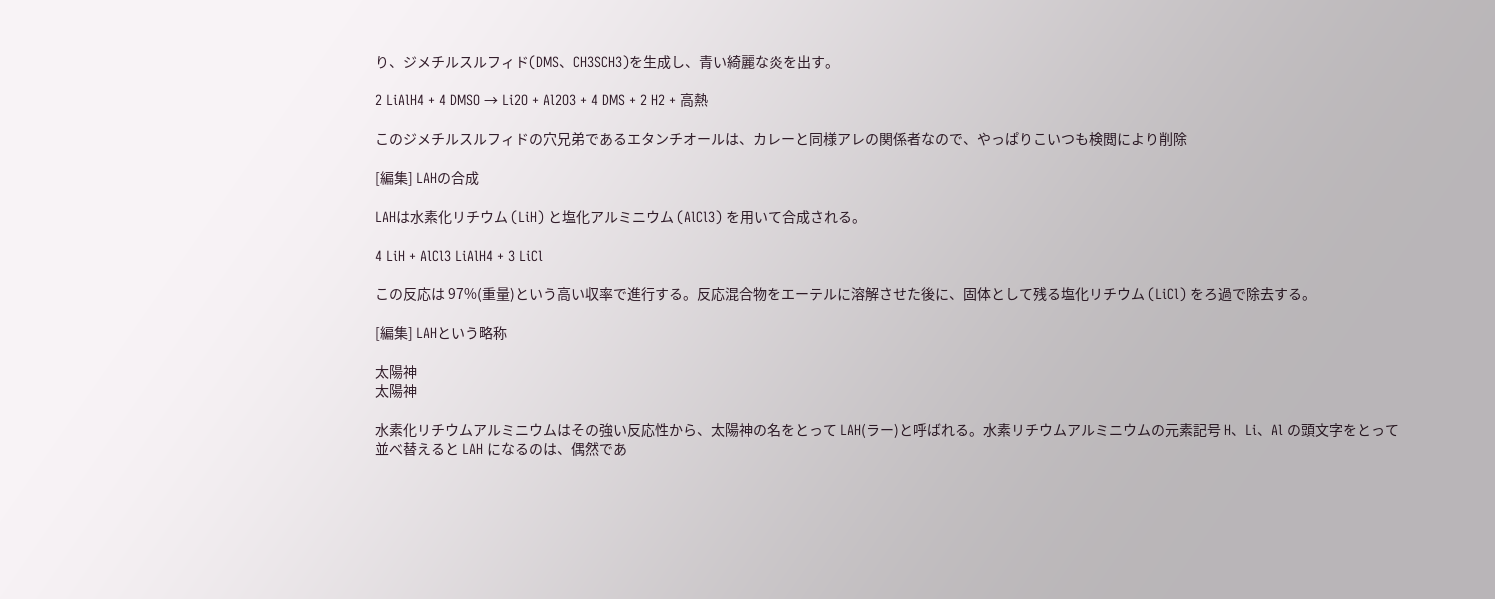り、ジメチルスルフィド(DMS、CH3SCH3)を生成し、青い綺麗な炎を出す。

2 LiAlH4 + 4 DMSO → Li2O + Al2O3 + 4 DMS + 2 H2 + 高熱

このジメチルスルフィドの穴兄弟であるエタンチオールは、カレーと同様アレの関係者なので、やっぱりこいつも検閲により削除

[編集] LAHの合成

LAHは水素化リチウム (LiH) と塩化アルミニウム (AlCl3) を用いて合成される。

4 LiH + AlCl3 LiAlH4 + 3 LiCl

この反応は 97%(重量)という高い収率で進行する。反応混合物をエーテルに溶解させた後に、固体として残る塩化リチウム (LiCl) をろ過で除去する。

[編集] LAHという略称

太陽神
太陽神

水素化リチウムアルミニウムはその強い反応性から、太陽神の名をとって LAH(ラー)と呼ばれる。水素リチウムアルミニウムの元素記号 H、Li、Al の頭文字をとって並べ替えると LAH になるのは、偶然であ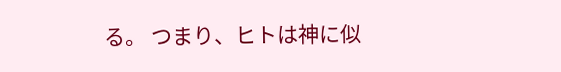る。 つまり、ヒトは神に似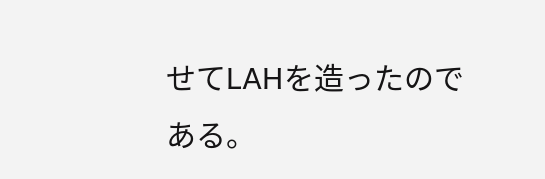せてLAHを造ったのである。